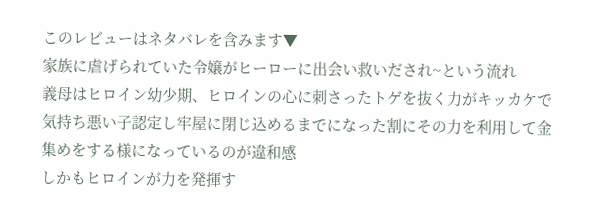このレビューはネタバレを含みます▼
家族に虐げられていた令嬢がヒーローに出会い救いだされ~という流れ
義母はヒロイン幼少期、ヒロインの心に刺さったトゲを抜く力がキッカケで気持ち悪い子認定し牢屋に閉じ込めるまでになった割にその力を利用して金集めをする様になっているのが違和感
しかもヒロインが力を発揮す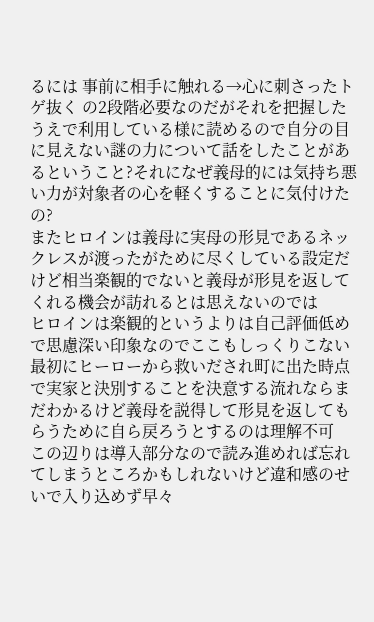るには 事前に相手に触れる→心に刺さったトゲ抜く の2段階必要なのだがそれを把握したうえで利用している様に読めるので自分の目に見えない謎の力について話をしたことがあるということ?それになぜ義母的には気持ち悪い力が対象者の心を軽くすることに気付けたの?
またヒロインは義母に実母の形見であるネックレスが渡ったがために尽くしている設定だけど相当楽観的でないと義母が形見を返してくれる機会が訪れるとは思えないのでは
ヒロインは楽観的というよりは自己評価低めで思慮深い印象なのでここもしっくりこない
最初にヒーローから救いだされ町に出た時点で実家と決別することを決意する流れならまだわかるけど義母を説得して形見を返してもらうために自ら戻ろうとするのは理解不可
この辺りは導入部分なので読み進めれば忘れてしまうところかもしれないけど違和感のせいで入り込めず早々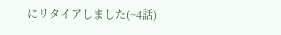にリタイアしました(~4話)